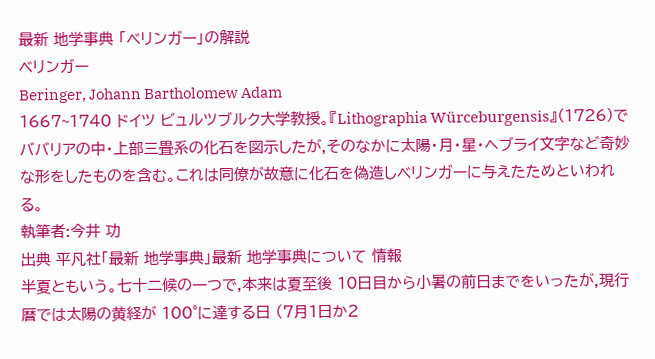最新 地学事典 「ベリンガー」の解説
ベリンガー
Beringer, Johann Bartholomew Adam
1667~1740 ドイツ ビュルツブルク大学教授。『Lithographia Würceburgensis』(1726)でババリアの中・上部三畳系の化石を図示したが,そのなかに太陽・月・星・ヘブライ文字など奇妙な形をしたものを含む。これは同僚が故意に化石を偽造しベリンガーに与えたためといわれる。
執筆者:今井 功
出典 平凡社「最新 地学事典」最新 地学事典について 情報
半夏ともいう。七十二候の一つで,本来は夏至後 10日目から小暑の前日までをいったが,現行暦では太陽の黄経が 100°に達する日 (7月1日か2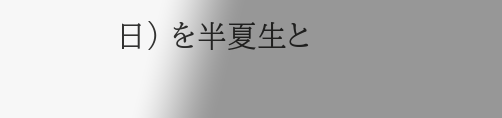日) を半夏生と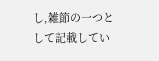し,雑節の一つとして記載してい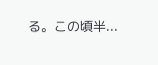る。この頃半...